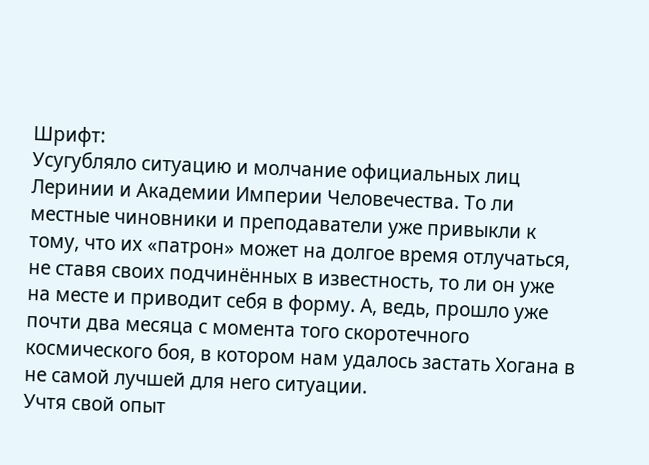Шрифт:
Усугубляло ситуацию и молчание официальных лиц Леринии и Академии Империи Человечества. То ли местные чиновники и преподаватели уже привыкли к тому, что их «патрон» может на долгое время отлучаться, не ставя своих подчинённых в известность, то ли он уже на месте и приводит себя в форму. А, ведь, прошло уже почти два месяца с момента того скоротечного космического боя, в котором нам удалось застать Хогана в не самой лучшей для него ситуации.
Учтя свой опыт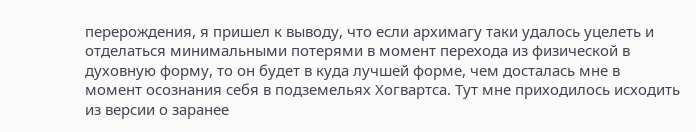перерождения, я пришел к выводу, что если архимагу таки удалось уцелеть и отделаться минимальными потерями в момент перехода из физической в духовную форму, то он будет в куда лучшей форме, чем досталась мне в момент осознания себя в подземельях Хогвартса. Тут мне приходилось исходить из версии о заранее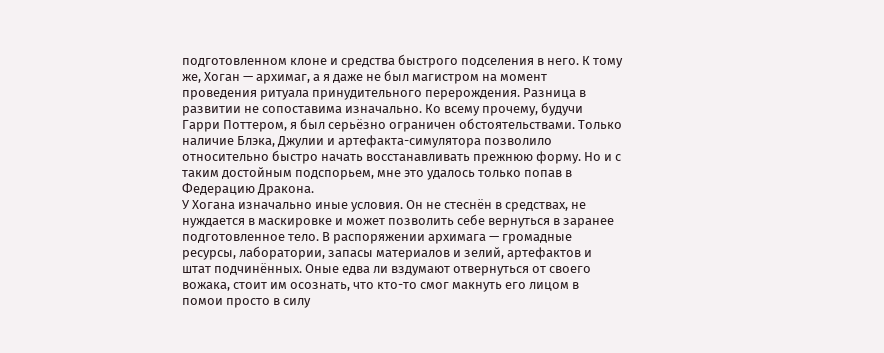подготовленном клоне и средства быстрого подселения в него. К тому же, Хоган — архимаг, а я даже не был магистром на момент проведения ритуала принудительного перерождения. Разница в развитии не сопоставима изначально. Ко всему прочему, будучи Гарри Поттером, я был серьёзно ограничен обстоятельствами. Только наличие Блэка, Джулии и артефакта-симулятора позволило относительно быстро начать восстанавливать прежнюю форму. Но и с таким достойным подспорьем, мне это удалось только попав в Федерацию Дракона.
У Хогана изначально иные условия. Он не стеснён в средствах, не нуждается в маскировке и может позволить себе вернуться в заранее подготовленное тело. В распоряжении архимага — громадные ресурсы, лаборатории, запасы материалов и зелий, артефактов и штат подчинённых. Оные едва ли вздумают отвернуться от своего вожака, стоит им осознать, что кто-то смог макнуть его лицом в помои просто в силу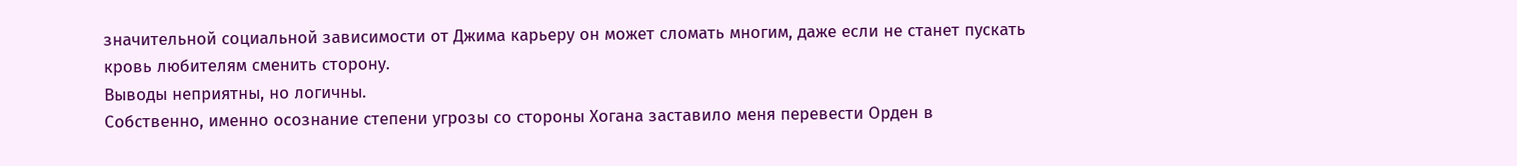значительной социальной зависимости от Джима карьеру он может сломать многим, даже если не станет пускать кровь любителям сменить сторону.
Выводы неприятны, но логичны.
Собственно, именно осознание степени угрозы со стороны Хогана заставило меня перевести Орден в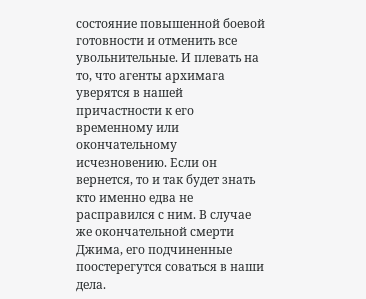состояние повышенной боевой готовности и отменить все увольнительные. И плевать на то, что агенты архимага уверятся в нашей причастности к его временному или окончательному исчезновению. Если он вернется, то и так будет знать кто именно едва не расправился с ним. В случае же окончательной смерти Джима, его подчиненные поостерегутся соваться в наши дела.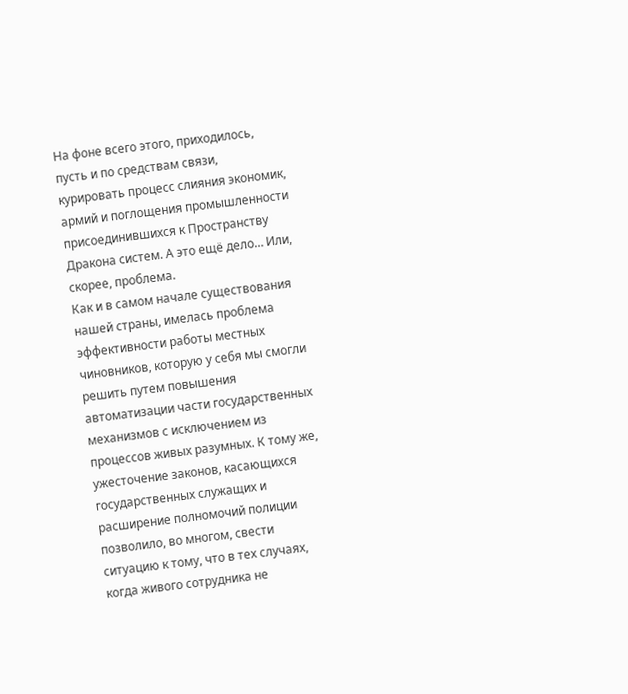На фоне всего этого, приходилось, пусть и по средствам связи, курировать процесс слияния экономик, армий и поглощения промышленности присоединившихся к Пространству Дракона систем. А это ещё дело… Или, скорее, проблема.
Как и в самом начале существования нашей страны, имелась проблема эффективности работы местных чиновников, которую у себя мы смогли решить путем повышения автоматизации части государственных механизмов с исключением из процессов живых разумных. К тому же, ужесточение законов, касающихся государственных служащих и расширение полномочий полиции позволило, во многом, свести ситуацию к тому, что в тех случаях, когда живого сотрудника не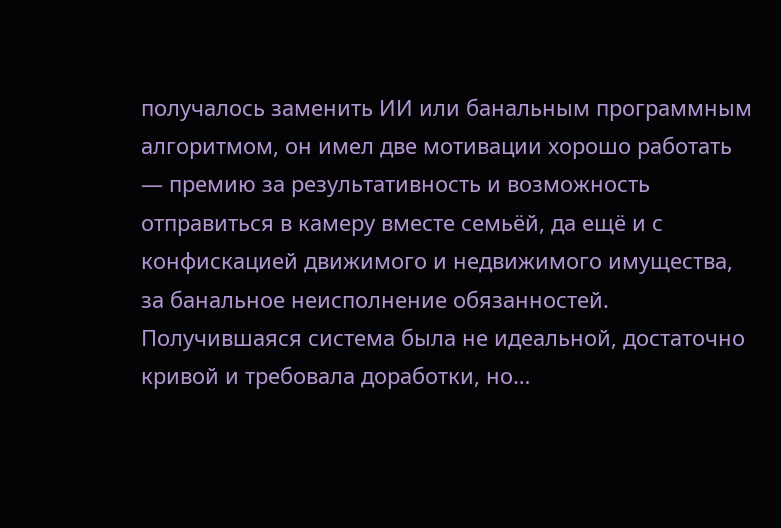получалось заменить ИИ или банальным программным алгоритмом, он имел две мотивации хорошо работать — премию за результативность и возможность отправиться в камеру вместе семьёй, да ещё и с конфискацией движимого и недвижимого имущества, за банальное неисполнение обязанностей.
Получившаяся система была не идеальной, достаточно кривой и требовала доработки, но…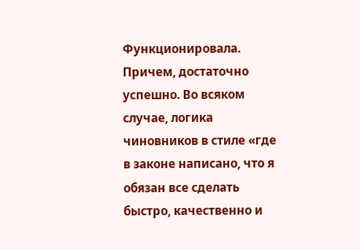Функционировала. Причем, достаточно успешно. Во всяком случае, логика чиновников в стиле «где в законе написано, что я обязан все сделать быстро, качественно и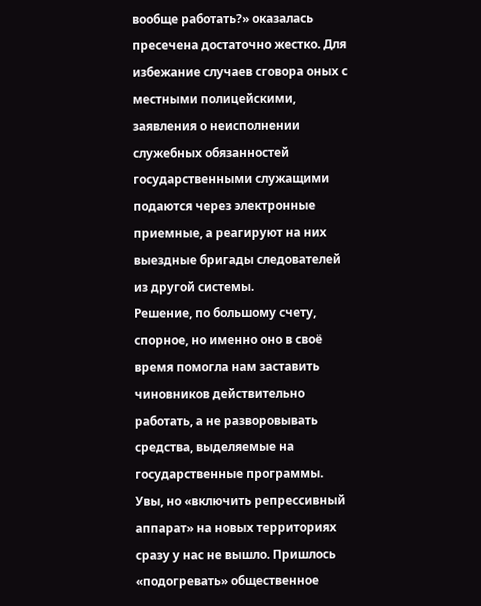вообще работать?» оказалась пресечена достаточно жестко. Для избежание случаев сговора оных с местными полицейскими, заявления о неисполнении служебных обязанностей государственными служащими подаются через электронные приемные, а реагируют на них выездные бригады следователей из другой системы.
Решение, по большому счету, спорное, но именно оно в своё время помогла нам заставить чиновников действительно работать, а не разворовывать средства, выделяемые на государственные программы.
Увы, но «включить репрессивный аппарат» на новых территориях сразу у нас не вышло. Пришлось «подогревать» общественное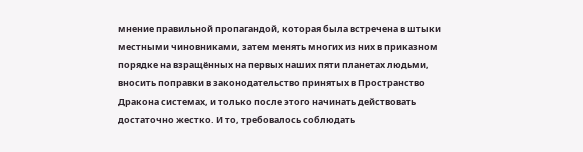мнение правильной пропагандой, которая была встречена в штыки местными чиновниками, затем менять многих из них в приказном порядке на взращённых на первых наших пяти планетах людьми, вносить поправки в законодательство принятых в Пространство Дракона системах, и только после этого начинать действовать достаточно жестко. И то, требовалось соблюдать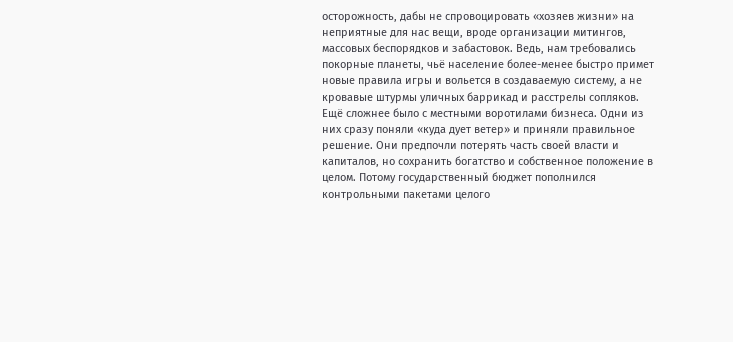осторожность, дабы не спровоцировать «хозяев жизни» на неприятные для нас вещи, вроде организации митингов, массовых беспорядков и забастовок. Ведь, нам требовались покорные планеты, чьё население более-менее быстро примет новые правила игры и вольется в создаваемую систему, а не кровавые штурмы уличных баррикад и расстрелы сопляков.
Ещё сложнее было с местными воротилами бизнеса. Одни из них сразу поняли «куда дует ветер» и приняли правильное решение. Они предпочли потерять часть своей власти и капиталов, но сохранить богатство и собственное положение в целом. Потому государственный бюджет пополнился контрольными пакетами целого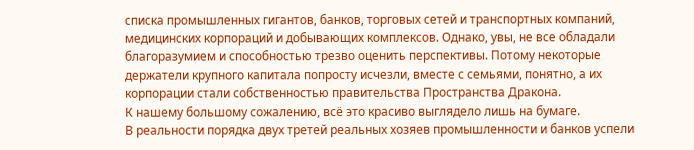списка промышленных гигантов, банков, торговых сетей и транспортных компаний, медицинских корпораций и добывающих комплексов. Однако, увы, не все обладали благоразумием и способностью трезво оценить перспективы. Потому некоторые держатели крупного капитала попросту исчезли, вместе с семьями, понятно, а их корпорации стали собственностью правительства Пространства Дракона.
К нашему большому сожалению, всё это красиво выглядело лишь на бумаге.
В реальности порядка двух третей реальных хозяев промышленности и банков успели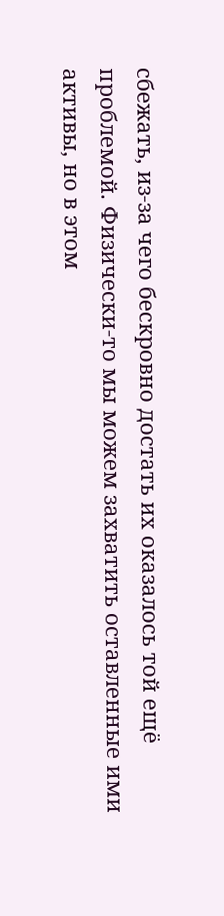сбежать, из-за чего бескровно достать их оказалось той ещё проблемой. Физически-то мы можем захватить оставленные ими активы, но в этом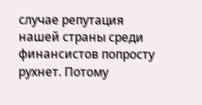случае репутация нашей страны среди финансистов попросту рухнет. Потому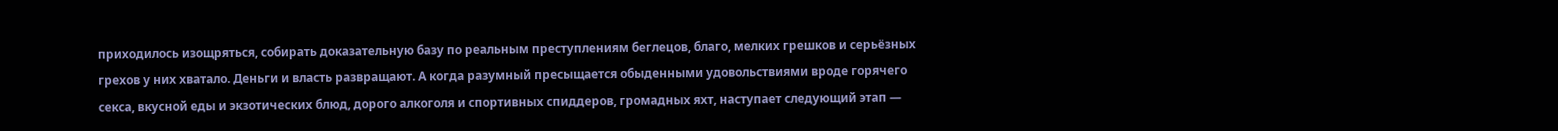приходилось изощряться, собирать доказательную базу по реальным преступлениям беглецов, благо, мелких грешков и серьёзных грехов у них хватало. Деньги и власть развращают. А когда разумный пресыщается обыденными удовольствиями вроде горячего секса, вкусной еды и экзотических блюд, дорого алкоголя и спортивных спиддеров, громадных яхт, наступает следующий этап —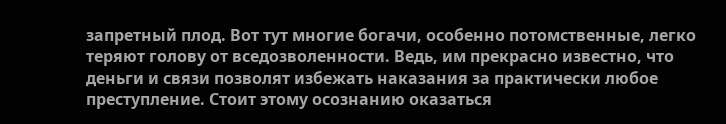запретный плод. Вот тут многие богачи, особенно потомственные, легко теряют голову от вседозволенности. Ведь, им прекрасно известно, что деньги и связи позволят избежать наказания за практически любое преступление. Стоит этому осознанию оказаться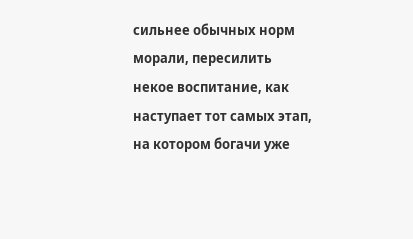сильнее обычных норм морали, пересилить некое воспитание, как наступает тот самых этап, на котором богачи уже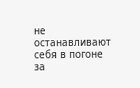не останавливают себя в погоне за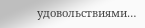удовольствиями…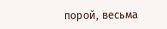порой, весьма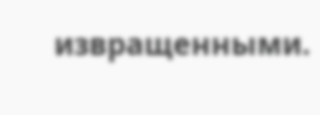извращенными.